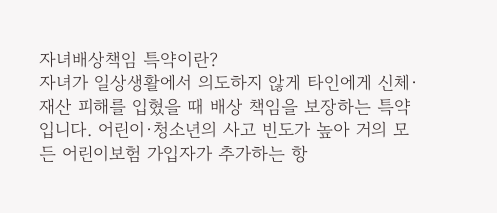자녀배상책임 특약이란?
자녀가 일상생활에서 의도하지 않게 타인에게 신체·재산 피해를 입혔을 때 배상 책임을 보장하는 특약입니다. 어린이·청소년의 사고 빈도가 높아 거의 모든 어린이보험 가입자가 추가하는 항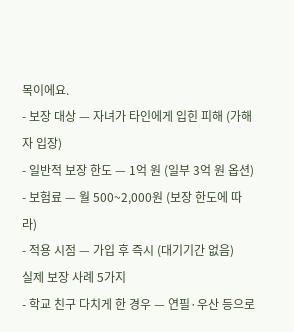목이에요.
- 보장 대상 — 자녀가 타인에게 입힌 피해 (가해자 입장)
- 일반적 보장 한도 — 1억 원 (일부 3억 원 옵션)
- 보험료 — 월 500~2,000원 (보장 한도에 따라)
- 적용 시점 — 가입 후 즉시 (대기기간 없음)
실제 보장 사례 5가지
- 학교 친구 다치게 한 경우 — 연필·우산 등으로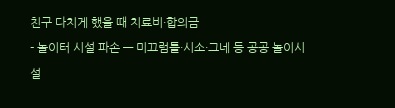친구 다치게 했을 때 치료비·합의금
- 놀이터 시설 파손 — 미끄럼틀·시소·그네 등 공공 놀이시설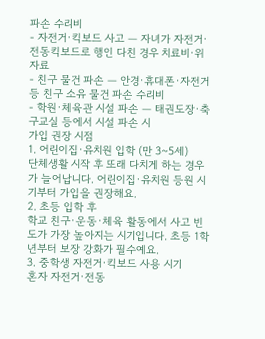파손 수리비
- 자전거·킥보드 사고 — 자녀가 자전거·전동킥보드로 행인 다친 경우 치료비·위자료
- 친구 물건 파손 — 안경·휴대폰·자전거 등 친구 소유 물건 파손 수리비
- 학원·체육관 시설 파손 — 태권도장·축구교실 등에서 시설 파손 시
가입 권장 시점
1. 어린이집·유치원 입학 (만 3~5세)
단체생활 시작 후 또래 다치게 하는 경우가 늘어납니다. 어린이집·유치원 등원 시기부터 가입을 권장해요.
2. 초등 입학 후
학교 친구·운동·체육 활동에서 사고 빈도가 가장 높아지는 시기입니다. 초등 1학년부터 보장 강화가 필수예요.
3. 중학생 자전거·킥보드 사용 시기
혼자 자전거·전동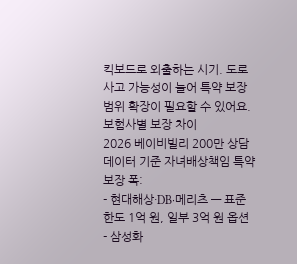킥보드로 외출하는 시기. 도로 사고 가능성이 늘어 특약 보장 범위 확장이 필요할 수 있어요.
보험사별 보장 차이
2026 베이비빌리 200만 상담 데이터 기준 자녀배상책임 특약 보장 폭:
- 현대해상·DB·메리츠 — 표준 한도 1억 원, 일부 3억 원 옵션
- 삼성화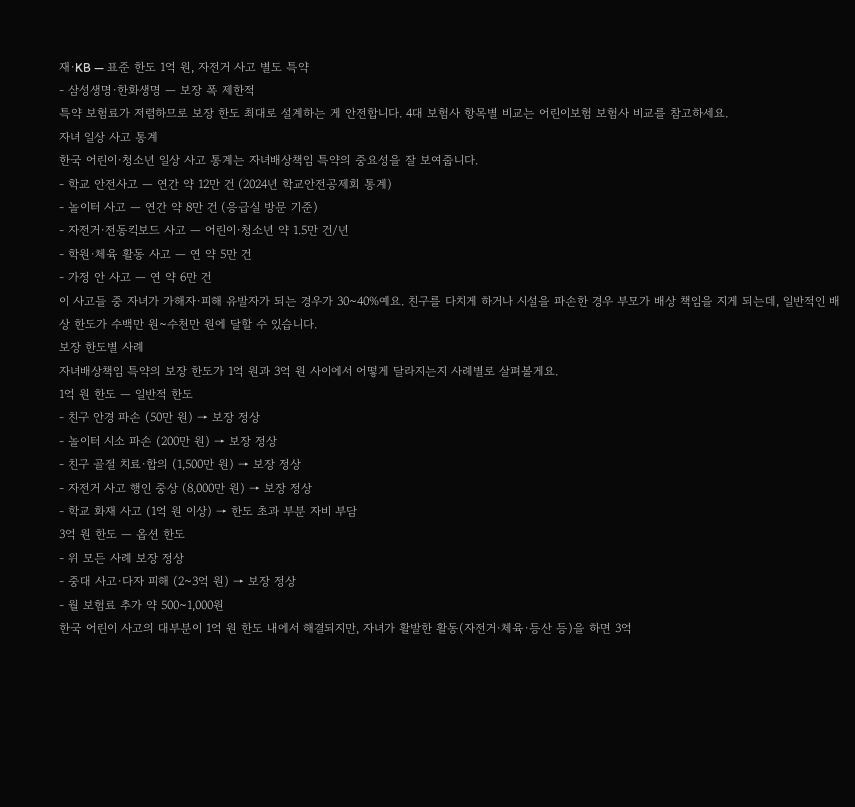재·KB — 표준 한도 1억 원, 자전거 사고 별도 특약
- 삼성생명·한화생명 — 보장 폭 제한적
특약 보험료가 저렴하므로 보장 한도 최대로 설계하는 게 안전합니다. 4대 보험사 항목별 비교는 어린이보험 보험사 비교를 참고하세요.
자녀 일상 사고 통계
한국 어린이·청소년 일상 사고 통계는 자녀배상책임 특약의 중요성을 잘 보여줍니다.
- 학교 안전사고 — 연간 약 12만 건 (2024년 학교안전공제회 통계)
- 놀이터 사고 — 연간 약 8만 건 (응급실 방문 기준)
- 자전거·전동킥보드 사고 — 어린이·청소년 약 1.5만 건/년
- 학원·체육 활동 사고 — 연 약 5만 건
- 가정 안 사고 — 연 약 6만 건
이 사고들 중 자녀가 가해자·피해 유발자가 되는 경우가 30~40%예요. 친구를 다치게 하거나 시설을 파손한 경우 부모가 배상 책임을 지게 되는데, 일반적인 배상 한도가 수백만 원~수천만 원에 달할 수 있습니다.
보장 한도별 사례
자녀배상책임 특약의 보장 한도가 1억 원과 3억 원 사이에서 어떻게 달라지는지 사례별로 살펴볼게요.
1억 원 한도 — 일반적 한도
- 친구 안경 파손 (50만 원) → 보장 정상
- 놀이터 시소 파손 (200만 원) → 보장 정상
- 친구 골절 치료·합의 (1,500만 원) → 보장 정상
- 자전거 사고 행인 중상 (8,000만 원) → 보장 정상
- 학교 화재 사고 (1억 원 이상) → 한도 초과 부분 자비 부담
3억 원 한도 — 옵션 한도
- 위 모든 사례 보장 정상
- 중대 사고·다자 피해 (2~3억 원) → 보장 정상
- 월 보험료 추가 약 500~1,000원
한국 어린이 사고의 대부분이 1억 원 한도 내에서 해결되지만, 자녀가 활발한 활동(자전거·체육·등산 등)을 하면 3억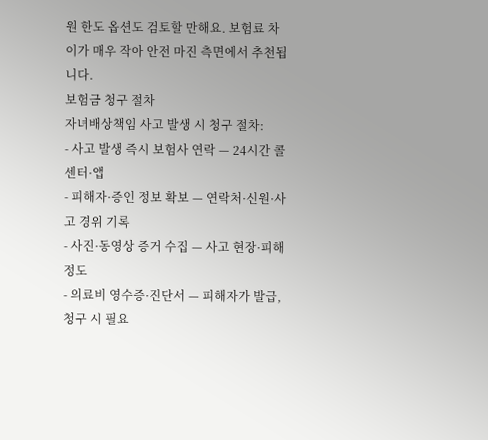원 한도 옵션도 검토할 만해요. 보험료 차이가 매우 작아 안전 마진 측면에서 추천됩니다.
보험금 청구 절차
자녀배상책임 사고 발생 시 청구 절차:
- 사고 발생 즉시 보험사 연락 — 24시간 콜센터·앱
- 피해자·증인 정보 확보 — 연락처·신원·사고 경위 기록
- 사진·동영상 증거 수집 — 사고 현장·피해 정도
- 의료비 영수증·진단서 — 피해자가 발급, 청구 시 필요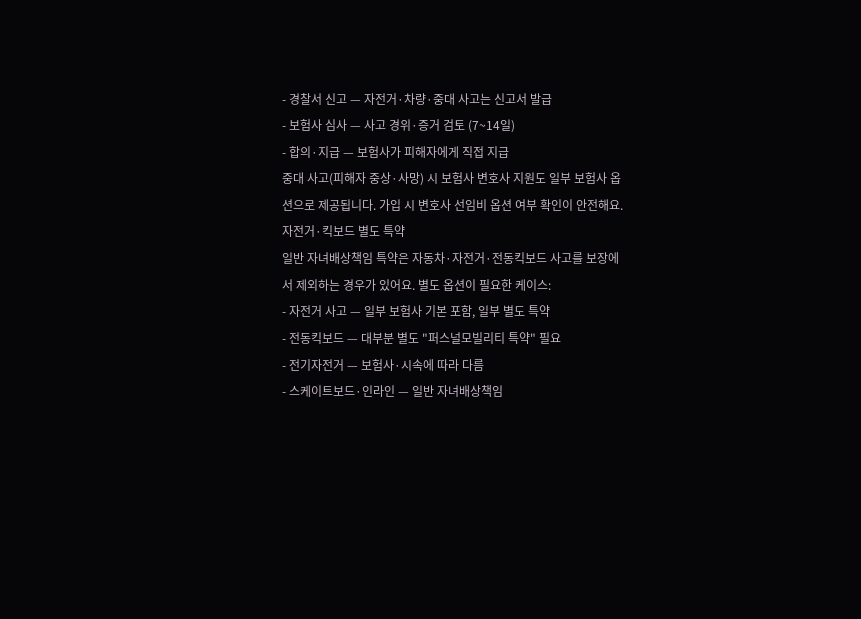- 경찰서 신고 — 자전거·차량·중대 사고는 신고서 발급
- 보험사 심사 — 사고 경위·증거 검토 (7~14일)
- 합의·지급 — 보험사가 피해자에게 직접 지급
중대 사고(피해자 중상·사망) 시 보험사 변호사 지원도 일부 보험사 옵션으로 제공됩니다. 가입 시 변호사 선임비 옵션 여부 확인이 안전해요.
자전거·킥보드 별도 특약
일반 자녀배상책임 특약은 자동차·자전거·전동킥보드 사고를 보장에서 제외하는 경우가 있어요. 별도 옵션이 필요한 케이스:
- 자전거 사고 — 일부 보험사 기본 포함, 일부 별도 특약
- 전동킥보드 — 대부분 별도 "퍼스널모빌리티 특약" 필요
- 전기자전거 — 보험사·시속에 따라 다름
- 스케이트보드·인라인 — 일반 자녀배상책임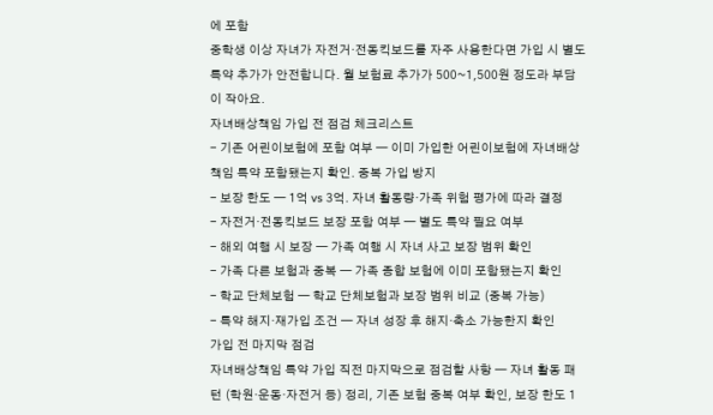에 포함
중학생 이상 자녀가 자전거·전동킥보드를 자주 사용한다면 가입 시 별도 특약 추가가 안전합니다. 월 보험료 추가가 500~1,500원 정도라 부담이 작아요.
자녀배상책임 가입 전 점검 체크리스트
- 기존 어린이보험에 포함 여부 — 이미 가입한 어린이보험에 자녀배상책임 특약 포함됐는지 확인. 중복 가입 방지
- 보장 한도 — 1억 vs 3억. 자녀 활동량·가족 위험 평가에 따라 결정
- 자전거·전동킥보드 보장 포함 여부 — 별도 특약 필요 여부
- 해외 여행 시 보장 — 가족 여행 시 자녀 사고 보장 범위 확인
- 가족 다른 보험과 중복 — 가족 종합 보험에 이미 포함됐는지 확인
- 학교 단체보험 — 학교 단체보험과 보장 범위 비교 (중복 가능)
- 특약 해지·재가입 조건 — 자녀 성장 후 해지·축소 가능한지 확인
가입 전 마지막 점검
자녀배상책임 특약 가입 직전 마지막으로 점검할 사항 — 자녀 활동 패턴 (학원·운동·자전거 등) 정리, 기존 보험 중복 여부 확인, 보장 한도 1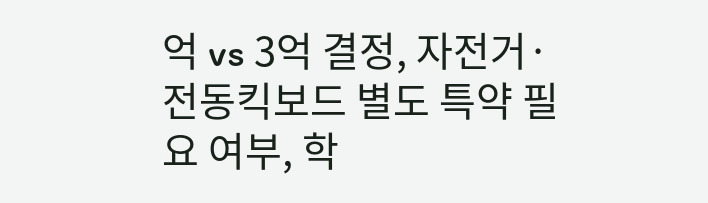억 vs 3억 결정, 자전거·전동킥보드 별도 특약 필요 여부, 학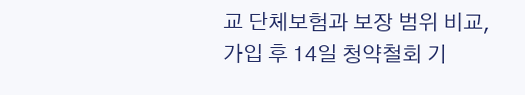교 단체보험과 보장 범위 비교, 가입 후 14일 청약철회 기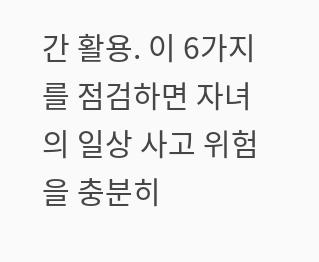간 활용. 이 6가지를 점검하면 자녀의 일상 사고 위험을 충분히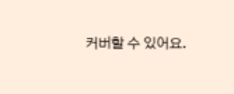커버할 수 있어요.